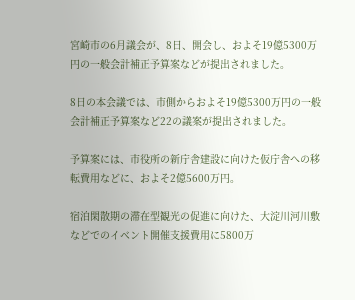宮崎市の6月議会が、8日、開会し、およそ19億5300万円の一般会計補正予算案などが提出されました。

8日の本会議では、市側からおよそ19億5300万円の一般会計補正予算案など22の議案が提出されました。

予算案には、市役所の新庁舎建設に向けた仮庁舎への移転費用などに、およそ2億5600万円。

宿泊閑散期の滞在型観光の促進に向けた、大淀川河川敷などでのイベント開催支援費用に5800万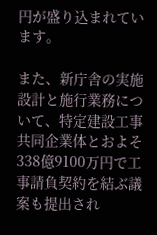円が盛り込まれています。

また、新庁舎の実施設計と施行業務について、特定建設工事共同企業体とおよそ338億9100万円で工事請負契約を結ぶ議案も提出され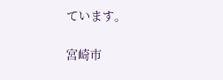ています。

宮崎市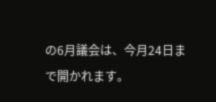の6月議会は、今月24日まで開かれます。